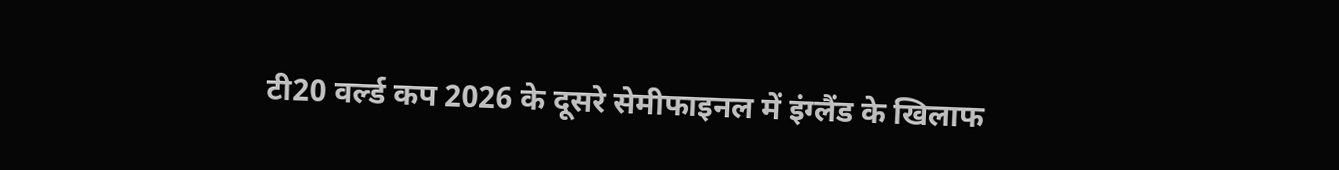टी20 वर्ल्ड कप 2026 के दूसरे सेमीफाइनल में इंग्लैंड के खिलाफ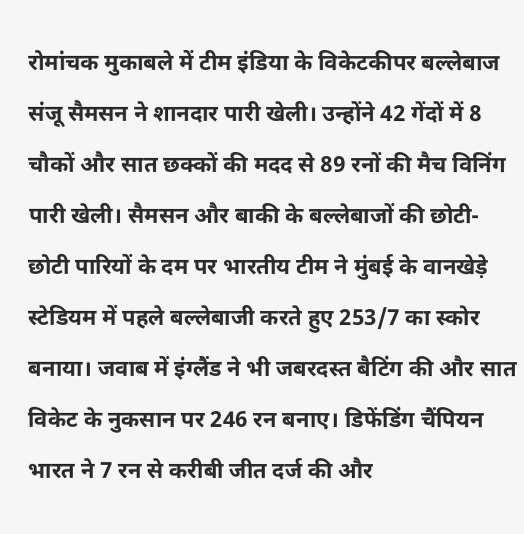रोमांचक मुकाबले में टीम इंडिया के विकेटकीपर बल्लेबाज संजू सैमसन ने शानदार पारी खेली। उन्होंने 42 गेंदों में 8 चौकों और सात छक्कों की मदद से 89 रनों की मैच विनिंग पारी खेली। सैमसन और बाकी के बल्लेबाजों की छोटी-छोटी पारियों के दम पर भारतीय टीम ने मुंबई के वानखेड़े स्टेडियम में पहले बल्लेबाजी करते हुए 253/7 का स्कोर बनाया। जवाब में इंग्लैंड ने भी जबरदस्त बैटिंग की और सात विकेट के नुकसान पर 246 रन बनाए। डिफेंडिंग चैंपियन भारत ने 7 रन से करीबी जीत दर्ज की और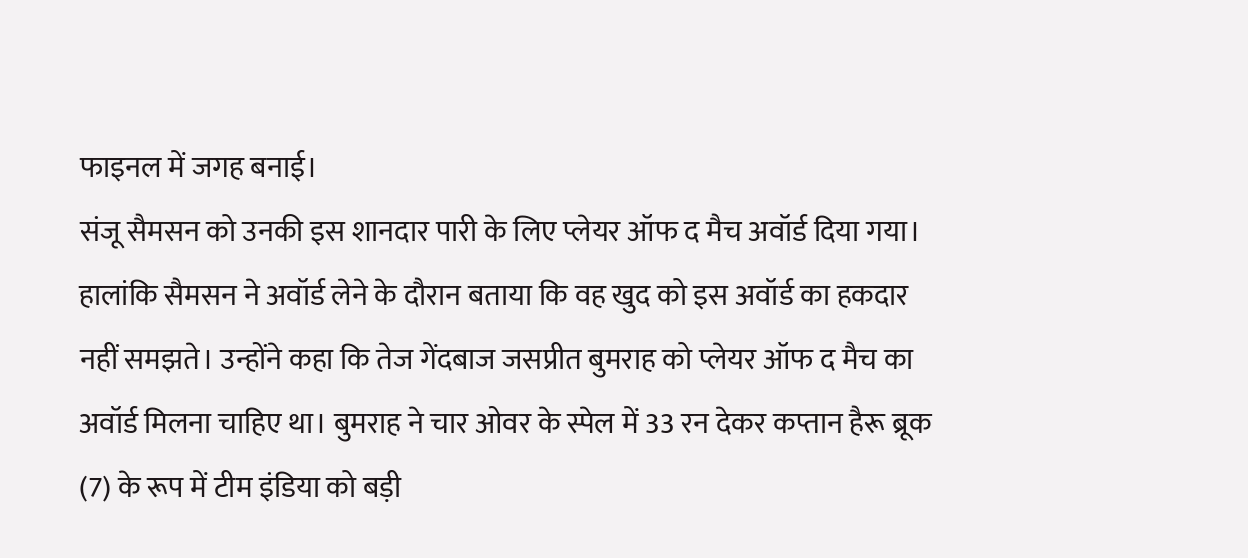फाइनल में जगह बनाई।
संजू सैमसन को उनकी इस शानदार पारी के लिए प्लेयर ऑफ द मैच अवॉर्ड दिया गया। हालांकि सैमसन ने अवॉर्ड लेने के दौरान बताया कि वह खुद को इस अवॉर्ड का हकदार नहीं समझते। उन्होंने कहा कि तेज गेंदबाज जसप्रीत बुमराह को प्लेयर ऑफ द मैच का अवॉर्ड मिलना चाहिए था। बुमराह ने चार ओवर के स्पेल में 33 रन देकर कप्तान हैरू ब्रूक (7) के रूप में टीम इंडिया को बड़ी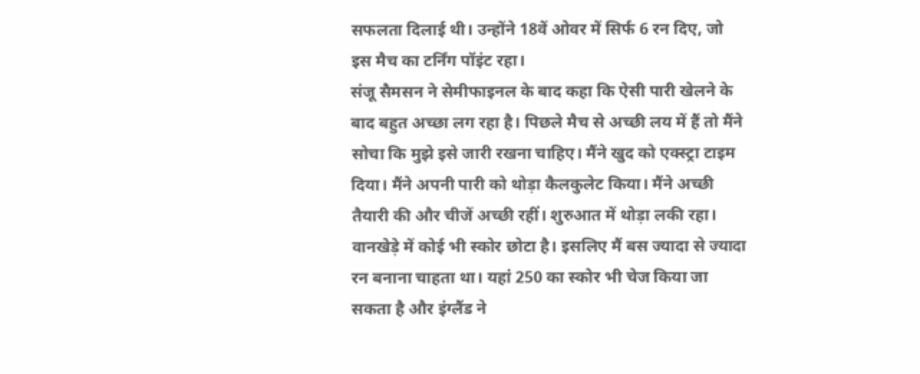सफलता दिलाई थी। उन्होंने 18वें ओवर में सिर्फ 6 रन दिए, जो इस मैच का टर्निंग पॉइंट रहा।
संजू सैमसन ने सेमीफाइनल के बाद कहा कि ऐसी पारी खेलने के बाद बहुत अच्छा लग रहा है। पिछले मैच से अच्छी लय में हैं तो मैंने सोचा कि मुझे इसे जारी रखना चाहिए। मैंने खुद को एक्स्ट्रा टाइम दिया। मैंने अपनी पारी को थोड़ा कैलकुलेट किया। मैंने अच्छी तैयारी की और चीजें अच्छी रहीं। शुरुआत में थोड़ा लकी रहा। वानखेड़े में कोई भी स्कोर छोटा है। इसलिए मैं बस ज्यादा से ज्यादा रन बनाना चाहता था। यहां 250 का स्कोर भी चेज किया जा सकता है और इंग्लैंड ने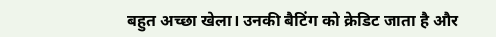बहुत अच्छा खेला। उनकी बैटिंग को क्रेडिट जाता है और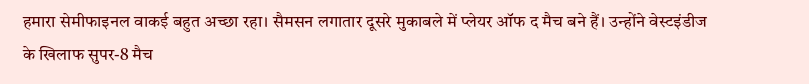हमारा सेमीफाइनल वाकई बहुत अच्छा रहा। सैमसन लगातार दूसरे मुकाबले में प्लेयर ऑफ द मैच बने हैं। उन्होंने वेस्टइंडीज के खिलाफ सुपर-8 मैच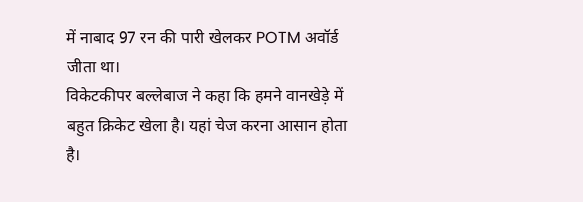में नाबाद 97 रन की पारी खेलकर POTM अवॉर्ड जीता था।
विकेटकीपर बल्लेबाज ने कहा कि हमने वानखेड़े में बहुत क्रिकेट खेला है। यहां चेज करना आसान होता है।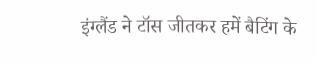इंग्लैंड ने टॉस जीतकर हमें बैटिंग के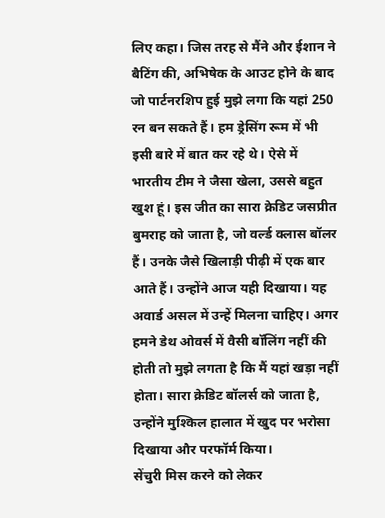लिए कहा। जिस तरह से मैंने और ईशान ने बैटिंग की, अभिषेक के आउट होने के बाद जो पार्टनरशिप हुई मुझे लगा कि यहां 250 रन बन सकते हैं। हम ड्रेसिंग रूम में भी इसी बारे में बात कर रहे थे। ऐसे में भारतीय टीम ने जैसा खेला, उससे बहुत खुश हूं। इस जीत का सारा क्रेडिट जसप्रीत बुमराह को जाता है, जो वर्ल्ड क्लास बॉलर हैं। उनके जैसे खिलाड़ी पीढ़ी में एक बार आते हैं। उन्होंने आज यही दिखाया। यह अवार्ड असल में उन्हें मिलना चाहिए। अगर हमने डेथ ओवर्स में वैसी बॉलिंग नहीं की होती तो मुझे लगता है कि मैं यहां खड़ा नहीं होता। सारा क्रेडिट बॉलर्स को जाता है, उन्होंने मुश्किल हालात में खुद पर भरोसा दिखाया और परफॉर्म किया।
सेंचुरी मिस करने को लेकर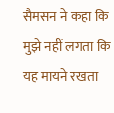सैमसन ने कहा कि मुझे नहीं लगता कि यह मायने रखता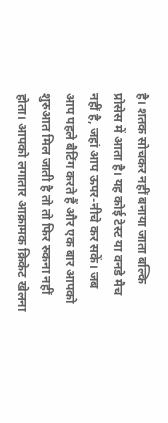है। शतक सोचकर नहीं बनाया जाता बल्कि प्रोसेस में आता है। यह कोई टेस्ट या वनडे मैच नहीं है, जहां आप ऊपर-नीचे कर सकें। जब आप पहले बैटिंग करते हैं और एक बार आपको शुरुआत मिल जाती है तो तो फिर रुकना नहीं होता। आपको लगातार आक्रामक क्रिकेट खेलना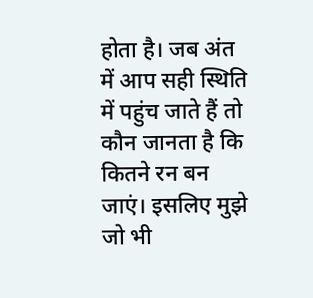होता है। जब अंत में आप सही स्थिति में पहुंच जाते हैं तो कौन जानता है कि कितने रन बन जाएं। इसलिए मुझे जो भी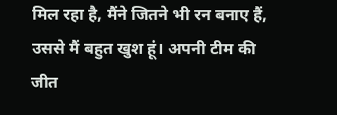मिल रहा है, मैंने जितने भी रन बनाए हैं, उससे मैं बहुत खुश हूं। अपनी टीम की जीत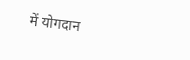में योगदान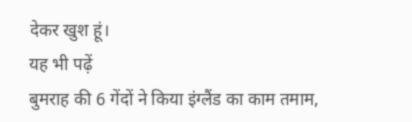देकर खुश हूं।
यह भी पढ़ें
बुमराह की 6 गेंदों ने किया इंग्लैंड का काम तमाम,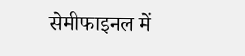सेमीफाइनल में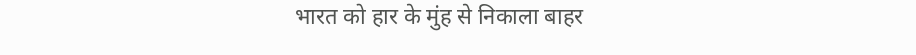भारत को हार के मुंह से निकाला बाहर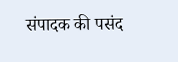संपादक की पसंद